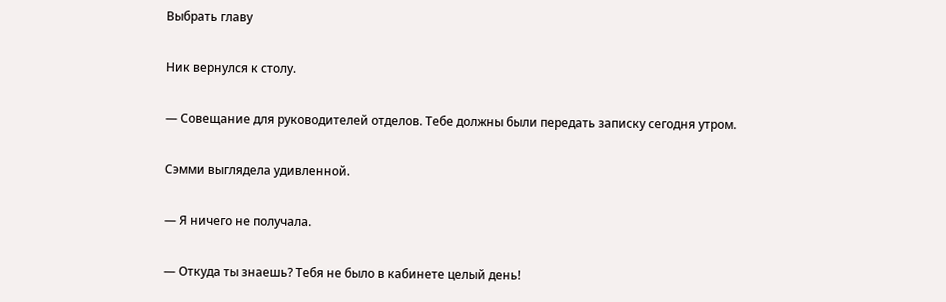Выбрать главу

Ник вернулся к столу.

— Совещание для руководителей отделов. Тебе должны были передать записку сегодня утром.

Сэмми выглядела удивленной.

— Я ничего не получала.

— Откуда ты знаешь? Тебя не было в кабинете целый день!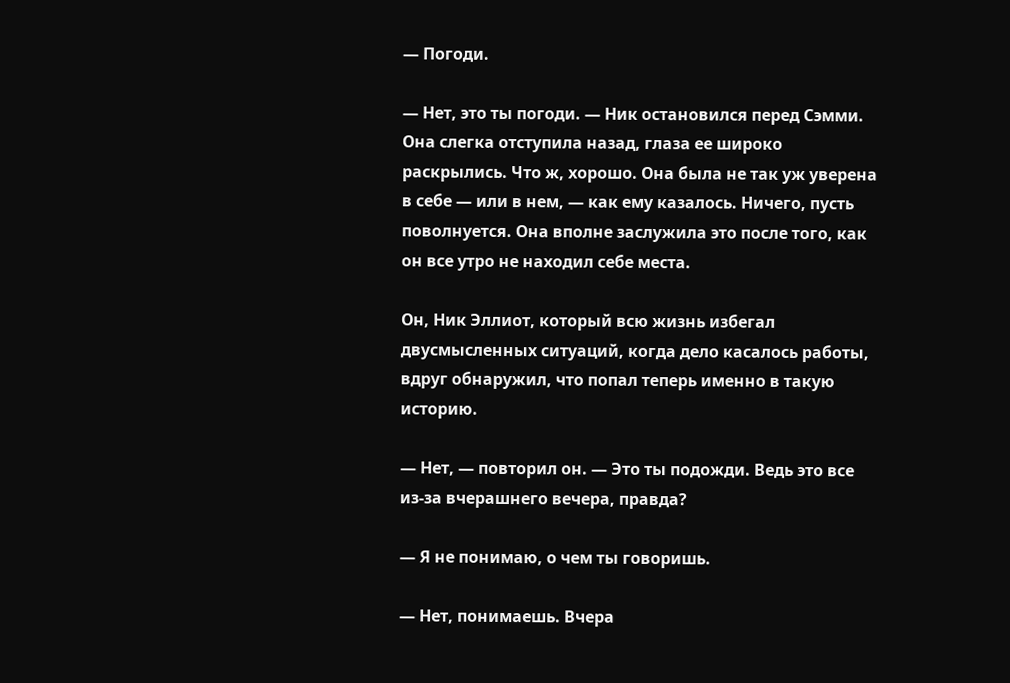— Погоди.

— Нет, это ты погоди. — Ник остановился перед Сэмми. Она слегка отступила назад, глаза ее широко раскрылись. Что ж, хорошо. Она была не так уж уверена в себе — или в нем, — как ему казалось. Ничего, пусть поволнуется. Она вполне заслужила это после того, как он все утро не находил себе места.

Он, Ник Эллиот, который всю жизнь избегал двусмысленных ситуаций, когда дело касалось работы, вдруг обнаружил, что попал теперь именно в такую историю.

— Нет, — повторил он. — Это ты подожди. Ведь это все из-за вчерашнего вечера, правда?

— Я не понимаю, о чем ты говоришь.

— Нет, понимаешь. Вчера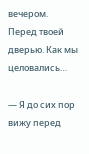вечером. Перед твоей дверью. Как мы целовались…

— Я до сих пор вижу перед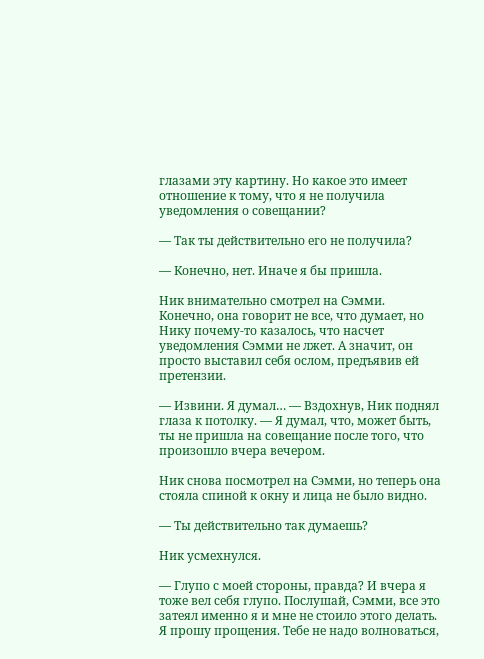глазами эту картину. Но какое это имеет отношение к тому, что я не получила уведомления о совещании?

— Так ты действительно его не получила?

— Конечно, нет. Иначе я бы пришла.

Ник внимательно смотрел на Сэмми. Конечно, она говорит не все, что думает, но Нику почему-то казалось, что насчет уведомления Сэмми не лжет. А значит, он просто выставил себя ослом, предъявив ей претензии.

— Извини. Я думал… — Вздохнув, Ник поднял глаза к потолку. — Я думал, что, может быть, ты не пришла на совещание после того, что произошло вчера вечером.

Ник снова посмотрел на Сэмми, но теперь она стояла спиной к окну и лица не было видно.

— Ты действительно так думаешь?

Ник усмехнулся.

— Глупо с моей стороны, правда? И вчера я тоже вел себя глупо. Послушай, Сэмми, все это затеял именно я и мне не стоило этого делать. Я прошу прощения. Тебе не надо волноваться,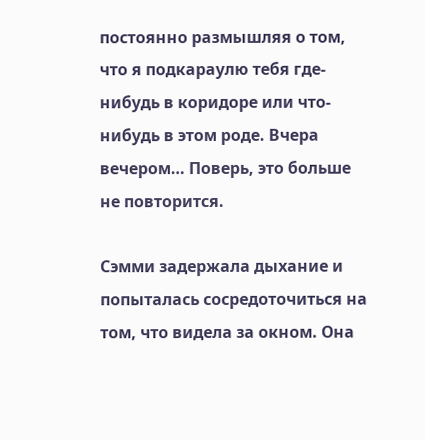постоянно размышляя о том, что я подкараулю тебя где-нибудь в коридоре или что-нибудь в этом роде. Вчера вечером… Поверь, это больше не повторится.

Сэмми задержала дыхание и попыталась сосредоточиться на том, что видела за окном. Она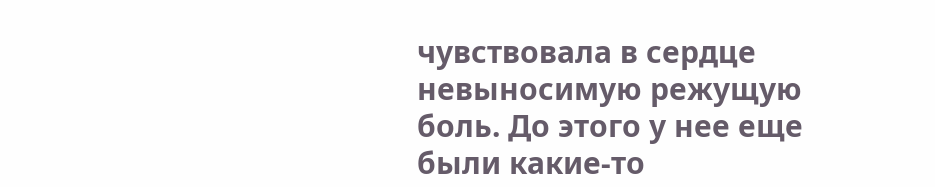чувствовала в сердце невыносимую режущую боль. До этого у нее еще были какие-то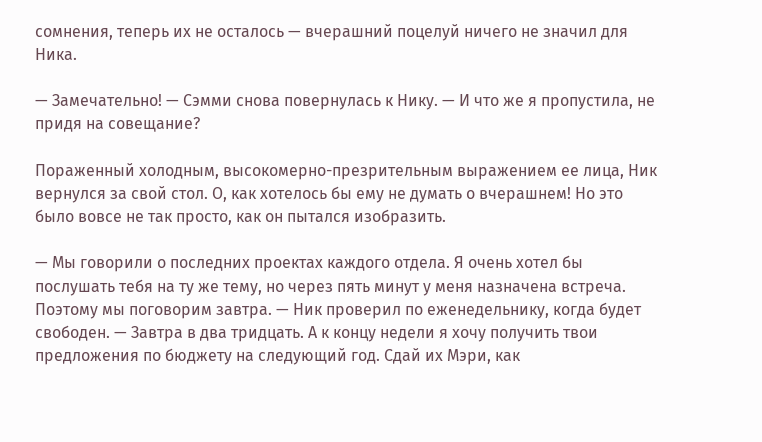сомнения, теперь их не осталось — вчерашний поцелуй ничего не значил для Ника.

— Замечательно! — Сэмми снова повернулась к Нику. — И что же я пропустила, не придя на совещание?

Пораженный холодным, высокомерно-презрительным выражением ее лица, Ник вернулся за свой стол. О, как хотелось бы ему не думать о вчерашнем! Но это было вовсе не так просто, как он пытался изобразить.

— Мы говорили о последних проектах каждого отдела. Я очень хотел бы послушать тебя на ту же тему, но через пять минут у меня назначена встреча. Поэтому мы поговорим завтра. — Ник проверил по еженедельнику, когда будет свободен. — Завтра в два тридцать. А к концу недели я хочу получить твои предложения по бюджету на следующий год. Сдай их Мэри, как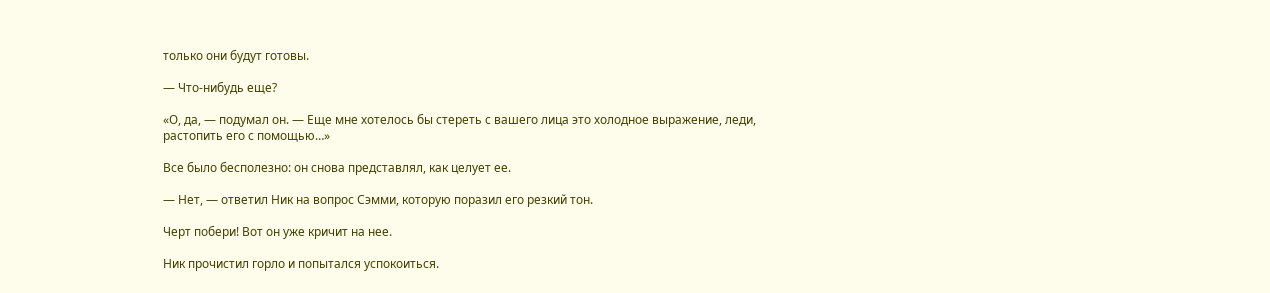только они будут готовы.

— Что-нибудь еще?

«О, да, — подумал он. — Еще мне хотелось бы стереть с вашего лица это холодное выражение, леди, растопить его с помощью…»

Все было бесполезно: он снова представлял, как целует ее.

— Нет, — ответил Ник на вопрос Сэмми, которую поразил его резкий тон.

Черт побери! Вот он уже кричит на нее.

Ник прочистил горло и попытался успокоиться.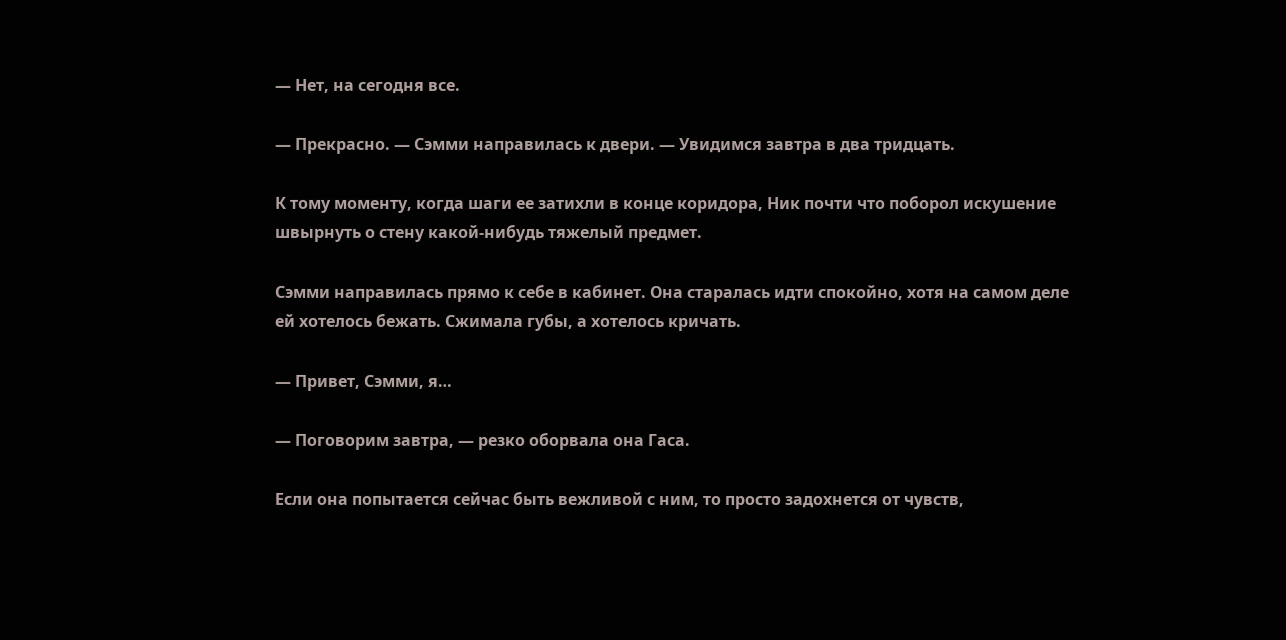— Нет, на сегодня все.

— Прекрасно. — Сэмми направилась к двери. — Увидимся завтра в два тридцать.

К тому моменту, когда шаги ее затихли в конце коридора, Ник почти что поборол искушение швырнуть о стену какой-нибудь тяжелый предмет.

Сэмми направилась прямо к себе в кабинет. Она старалась идти спокойно, хотя на самом деле ей хотелось бежать. Сжимала губы, а хотелось кричать.

— Привет, Сэмми, я…

— Поговорим завтра, — резко оборвала она Гаса.

Если она попытается сейчас быть вежливой с ним, то просто задохнется от чувств,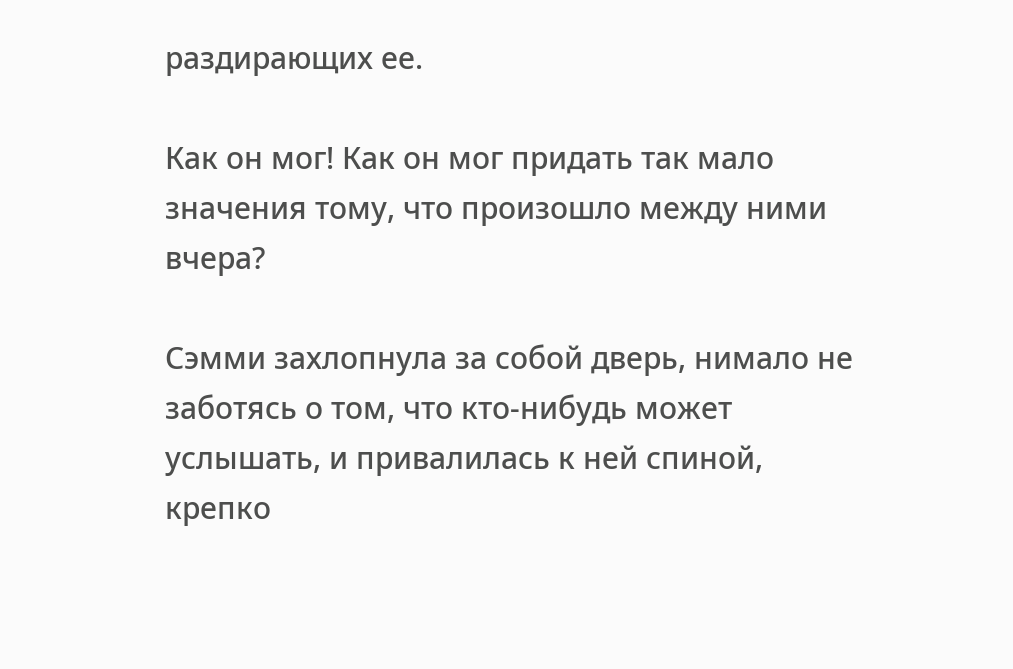раздирающих ее.

Как он мог! Как он мог придать так мало значения тому, что произошло между ними вчера?

Сэмми захлопнула за собой дверь, нимало не заботясь о том, что кто-нибудь может услышать, и привалилась к ней спиной, крепко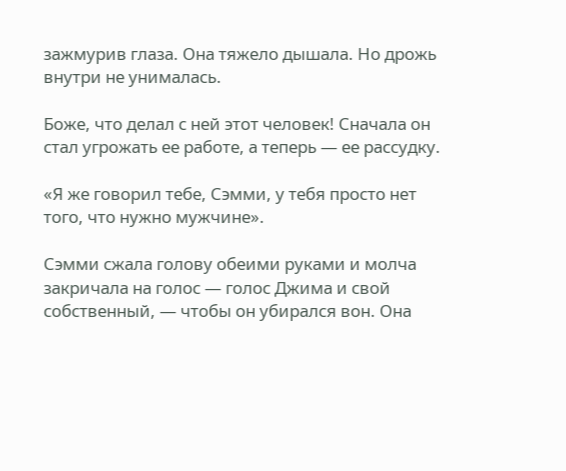зажмурив глаза. Она тяжело дышала. Но дрожь внутри не унималась.

Боже, что делал с ней этот человек! Сначала он стал угрожать ее работе, а теперь — ее рассудку.

«Я же говорил тебе, Сэмми, у тебя просто нет того, что нужно мужчине».

Сэмми сжала голову обеими руками и молча закричала на голос — голос Джима и свой собственный, — чтобы он убирался вон. Она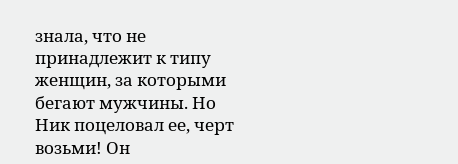знала, что не принадлежит к типу женщин, за которыми бегают мужчины. Но Ник поцеловал ее, черт возьми! Он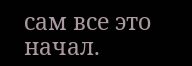сам все это начал.